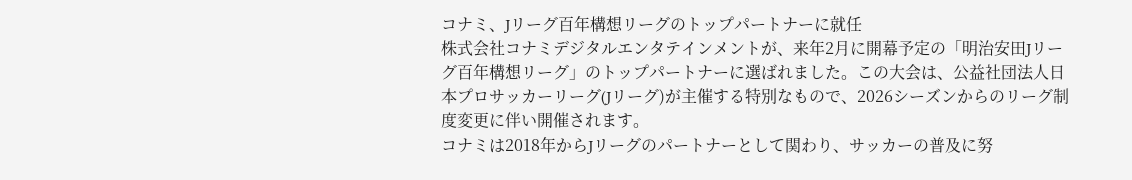コナミ、Jリーグ百年構想リーグのトップパートナーに就任
株式会社コナミデジタルエンタテインメントが、来年2月に開幕予定の「明治安田Jリーグ百年構想リーグ」のトップパートナーに選ばれました。この大会は、公益社団法人日本プロサッカーリーグ(Jリーグ)が主催する特別なもので、2026シーズンからのリーグ制度変更に伴い開催されます。
コナミは2018年からJリーグのパートナーとして関わり、サッカーの普及に努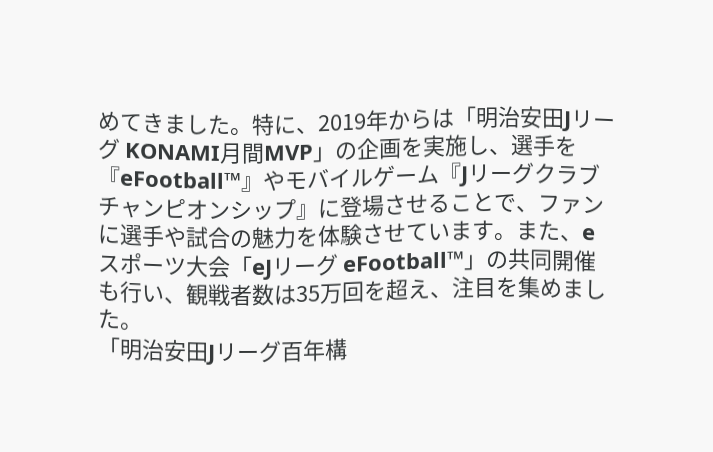めてきました。特に、2019年からは「明治安田Jリーグ KONAMI月間MVP」の企画を実施し、選手を『eFootball™』やモバイルゲーム『Jリーグクラブチャンピオンシップ』に登場させることで、ファンに選手や試合の魅力を体験させています。また、eスポーツ大会「eJリーグ eFootball™」の共同開催も行い、観戦者数は35万回を超え、注目を集めました。
「明治安田Jリーグ百年構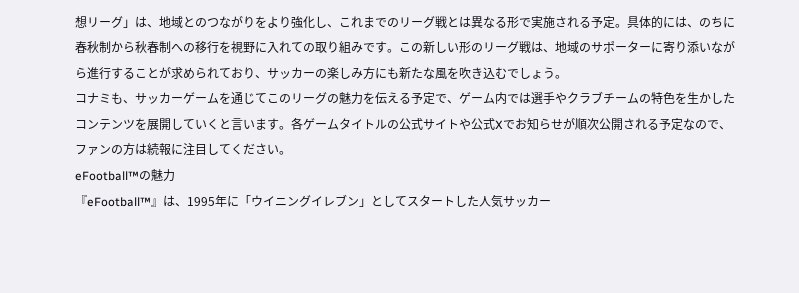想リーグ」は、地域とのつながりをより強化し、これまでのリーグ戦とは異なる形で実施される予定。具体的には、のちに春秋制から秋春制への移行を視野に入れての取り組みです。この新しい形のリーグ戦は、地域のサポーターに寄り添いながら進行することが求められており、サッカーの楽しみ方にも新たな風を吹き込むでしょう。
コナミも、サッカーゲームを通じてこのリーグの魅力を伝える予定で、ゲーム内では選手やクラブチームの特色を生かしたコンテンツを展開していくと言います。各ゲームタイトルの公式サイトや公式Xでお知らせが順次公開される予定なので、ファンの方は続報に注目してください。
eFootball™の魅力
『eFootball™』は、1995年に「ウイニングイレブン」としてスタートした人気サッカー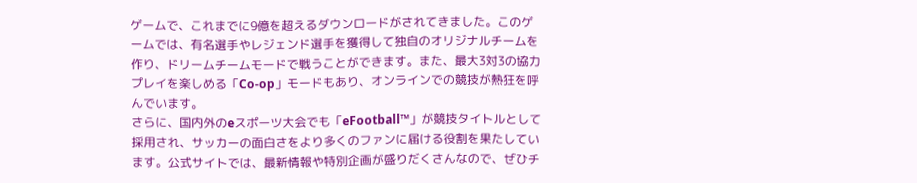ゲームで、これまでに9億を超えるダウンロードがされてきました。このゲームでは、有名選手やレジェンド選手を獲得して独自のオリジナルチームを作り、ドリームチームモードで戦うことができます。また、最大3対3の協力プレイを楽しめる「Co-op」モードもあり、オンラインでの競技が熱狂を呼んでいます。
さらに、国内外のeスポーツ大会でも「eFootball™」が競技タイトルとして採用され、サッカーの面白さをより多くのファンに届ける役割を果たしています。公式サイトでは、最新情報や特別企画が盛りだくさんなので、ぜひチ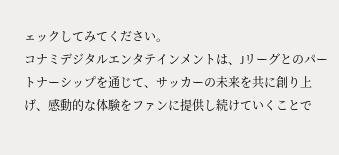ェックしてみてください。
コナミデジタルエンタテインメントは、Jリーグとのパートナーシップを通じて、サッカーの未来を共に創り上げ、感動的な体験をファンに提供し続けていくことで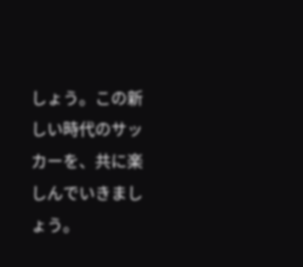しょう。この新しい時代のサッカーを、共に楽しんでいきましょう。